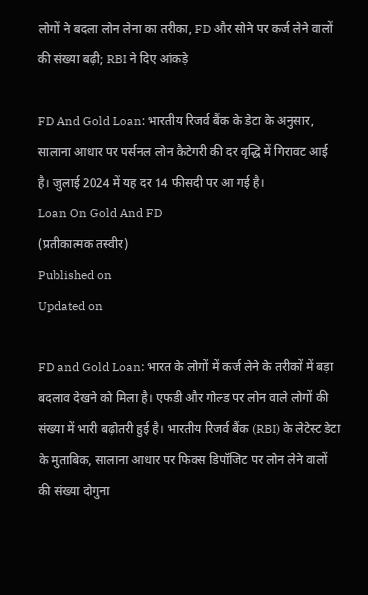लोगों ने बदला लोन लेना का तरीका, FD और सोने पर कर्ज लेने वालों की संख्या बढ़ी; RBI ने दिए आंकड़े

FD And Gold Loan: भारतीय रिजर्व बैंक के डेटा के अनुसार, सालाना आधार पर पर्सनल लोन कैटेगरी की दर वृद्धि में गिरावट आई है। जुलाई 2024 में यह दर 14 फीसदी पर आ गई है।
Loan On Gold And FD
(प्रतीकात्मक तस्वीर)
Published on
Updated on

FD and Gold Loan: भारत के लोगों में कर्ज लेने के तरीकों में बड़ा बदलाव देखने को मिला है। एफडी और गोल्ड पर लोन वाले लोगों की संख्या में भारी बढ़ोतरी हुई है। भारतीय रिजर्व बैंक (RBI) के लेटेस्ट डेटा के मुताबिक, सालाना आधार पर फिक्स डिपॉजिट पर लोन लेने वालों की संख्या दोगुना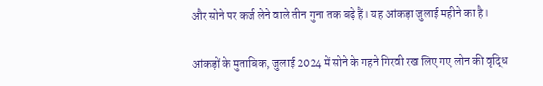और सोने पर कर्ज लेने वाले तीन गुना तक बढ़े हैं। यह आंकड़ा जुलाई महीने का है।

आंकड़ों के मुताबिक, जुलाई 2024 में सोने के गहने गिरवी रख लिए गए लोन की वृद्धि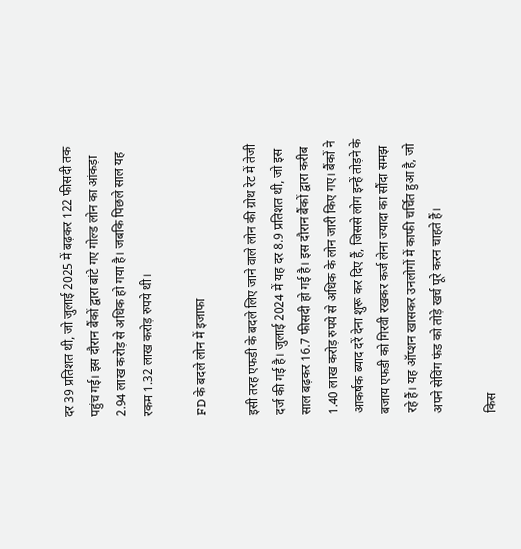दर 39 प्रतिशत थी, जो जुलाई 2025 में बढ़कर 122 फीसदी तक पहुंच गई। इस दौरान बैंकों द्वारा बांटे गए गोल्ड लोन का आंकड़ा 2.94 लाख करोड़ से अधिक हो गया है। जबकि पिछले साल यह रकम 1.32 लाख करोड़ रुपये थी।

FD के बदले लोन में इजाफा

इसी तरह एफडी के बदले लिए जाने वाले लोन की ग्रोथ रेट में तेजी दर्ज की गई है। जुलाई 2024 में यह दर 8.9 प्रतिशत थी, जो इस साल बढ़कर 16.7 फीसदी हो गई है। इस दौरान बैंकों द्वारा करीब 1.40 लाख करोड़ रुपये से अधिक के लोन जारी किए गए। बैंकों ने आकर्षक ब्याद दरें देना शुरू कर दिए हैं, जिससे लोग इन्हें तोड़ने के बजाय एफडी को गिरवी रखकर कर्ज लेना ज्यादा का सौंदा समझ रहे हैं। यह ऑप्शन खासकर उनलोगों में काफी चर्चित हुआ है, जो अपने सेविंग फंड को तोड़े खर्च पूरे करन चाहते हैं।

किस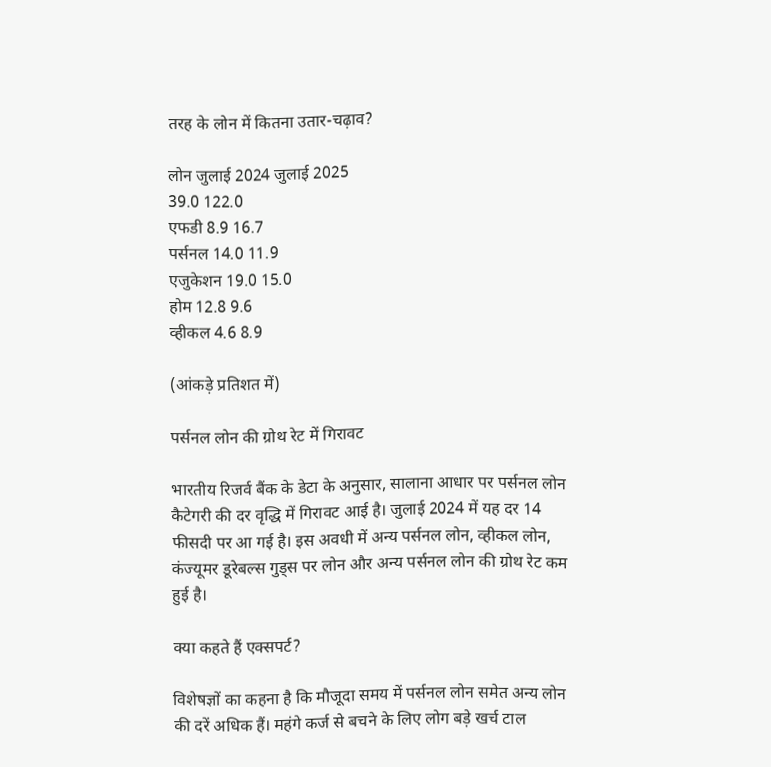तरह के लोन में कितना उतार-चढ़ाव?

लोन जुलाई 2024 जुलाई 2025
39.0 122.0
एफडी 8.9 16.7
पर्सनल 14.0 11.9
एजुकेशन 19.0 15.0
होम 12.8 9.6
व्हीकल 4.6 8.9

(आंकड़े प्रतिशत में)

पर्सनल लोन की ग्रोथ रेट में गिरावट

भारतीय रिजर्व बैंक के डेटा के अनुसार, सालाना आधार पर पर्सनल लोन कैटेगरी की दर वृद्धि में गिरावट आई है। जुलाई 2024 में यह दर 14 फीसदी पर आ गई है। इस अवधी में अन्य पर्सनल लोन, व्हीकल लोन, कंज्यूमर डूरेबल्स गुड्स पर लोन और अन्य पर्सनल लोन की ग्रोथ रेट कम हुई है।

क्या कहते हैं एक्सपर्ट?

विशेषज्ञों का कहना है कि मौजूदा समय में पर्सनल लोन समेत अन्य लोन की दरें अधिक हैं। महंगे कर्ज से बचने के लिए लोग बड़े खर्च टाल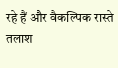रहे हैं और वैकल्पिक रास्ते तलाश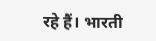रहे हैं। भारती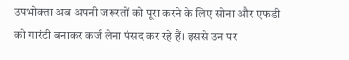उपभोक्ता अब अपनी जरूरतों को पूरा करने के लिए सोना और एफडी को गारंटी बनाकर कर्ज लेना पंसद कर रहे हैं। इससे उन पर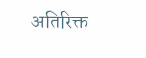अतिरिक्त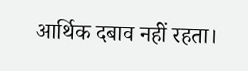आर्थिक दबाव नहीं रहता।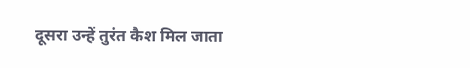दूसरा उन्हें तुरंत कैश मिल जाता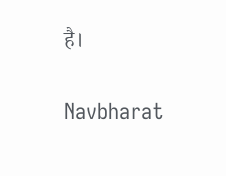है।

Navbharat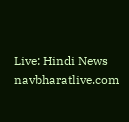Live: Hindi News
navbharatlive.com